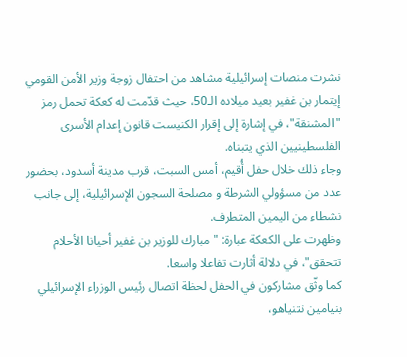نشرت منصات إسرائيلية مشاهد من احتفال زوجة وزير الأمن القومي إيتمار بن غفير بعيد ميلاده الـ50، حيث قدّمت له كعكة تحمل رمز "المشنقة"، في إشارة إلى إقرار الكنيست قانون إعدام الأسرى الفلسطينيين الذي يتبناه.
وجاء ذلك خلال حفل أُقيم، أمس السبت، قرب مدينة أسدود، بحضور عدد من مسؤولي الشرطة و مصلحة السجون الإسرائيلية، إلى جانب نشطاء من اليمين المتطرف.
وظهرت على الكعكة عبارة: "مبارك للوزير بن غفير أحيانا الأحلام تتحقق"، في دلالة أثارت تفاعلا واسعا.
كما وثّق مشاركون في الحفل لحظة اتصال رئيس الوزراء الإسرائيلي بنيامين نتنياهو،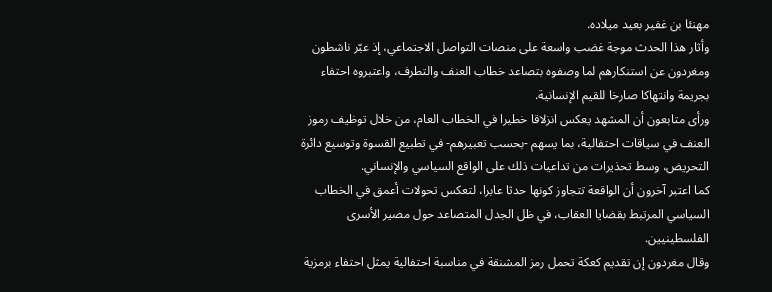مهنئا بن غفير بعيد ميلاده.
وأثار هذا الحدث موجة غضب واسعة على منصات التواصل الاجتماعي، إذ عبّر ناشطون ومغردون عن استنكارهم لما وصفوه بتصاعد خطاب العنف والتطرف، واعتبروه احتفاء بجريمة وانتهاكا صارخا للقيم الإنسانية.
ورأى متابعون أن المشهد يعكس انزلاقا خطيرا في الخطاب العام، من خلال توظيف رموز العنف في سياقات احتفالية، بما يسهم -بحسب تعبيرهم- في تطبيع القسوة وتوسيع دائرة التحريض، وسط تحذيرات من تداعيات ذلك على الواقع السياسي والإنساني.
كما اعتبر آخرون أن الواقعة تتجاوز كونها حدثا عابرا، لتعكس تحولات أعمق في الخطاب السياسي المرتبط بقضايا العقاب، في ظل الجدل المتصاعد حول مصير الأسرى الفلسطينيين.
وقال مغردون إن تقديم كعكة تحمل رمز المشنقة في مناسبة احتفالية يمثل احتفاء برمزية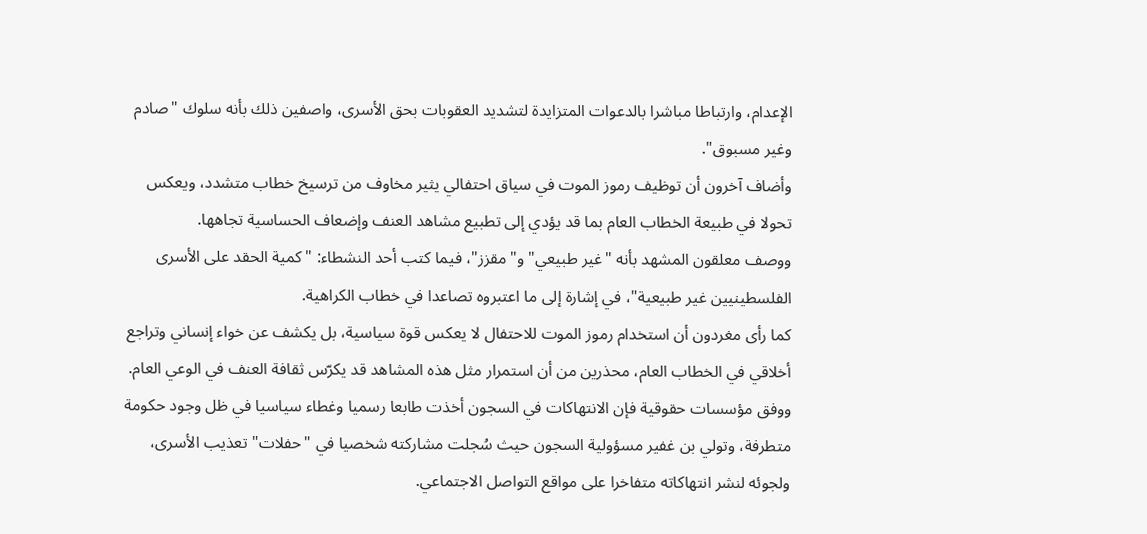الإعدام، وارتباطا مباشرا بالدعوات المتزايدة لتشديد العقوبات بحق الأسرى، واصفين ذلك بأنه سلوك "صادم وغير مسبوق".
وأضاف آخرون أن توظيف رموز الموت في سياق احتفالي يثير مخاوف من ترسيخ خطاب متشدد، ويعكس تحولا في طبيعة الخطاب العام بما قد يؤدي إلى تطبيع مشاهد العنف وإضعاف الحساسية تجاهها.
ووصف معلقون المشهد بأنه "غير طبيعي" و"مقزز"، فيما كتب أحد النشطاء: "كمية الحقد على الأسرى الفلسطينيين غير طبيعية"، في إشارة إلى ما اعتبروه تصاعدا في خطاب الكراهية.
كما رأى مغردون أن استخدام رموز الموت للاحتفال لا يعكس قوة سياسية، بل يكشف عن خواء إنساني وتراجع أخلاقي في الخطاب العام، محذرين من أن استمرار مثل هذه المشاهد قد يكرّس ثقافة العنف في الوعي العام.
ووفق مؤسسات حقوقية فإن الانتهاكات في السجون أخذت طابعا رسميا وغطاء سياسيا في ظل وجود حكومة متطرفة، وتولي بن غفير مسؤولية السجون حيث سُجلت مشاركته شخصيا في "حفلات" تعذيب الأسرى، ولجوئه لنشر انتهاكاته متفاخرا على مواقع التواصل الاجتماعي.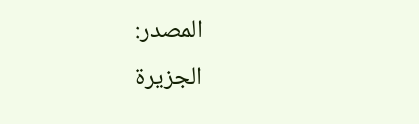المصدر:
الجزيرة